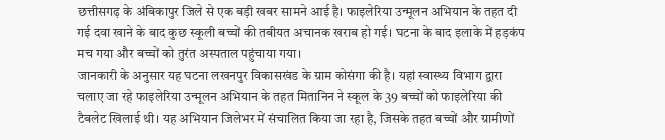छत्तीसगढ़ के अंबिकापुर जिले से एक बड़ी खबर सामने आई है। फाइलेरिया उन्मूलन अभियान के तहत दी गई दवा खाने के बाद कुछ स्कूली बच्चों की तबीयत अचानक खराब हो गई। घटना के बाद इलाके में हड़कंप मच गया और बच्चों को तुरंत अस्पताल पहुंचाया गया।
जानकारी के अनुसार यह घटना लखनपुर विकासखंड के ग्राम कोसंगा की है। यहां स्वास्थ्य विभाग द्वारा चलाए जा रहे फाइलेरिया उन्मूलन अभियान के तहत मितानिन ने स्कूल के 39 बच्चों को फाइलेरिया की टैबलेट खिलाई थी। यह अभियान जिलेभर में संचालित किया जा रहा है, जिसके तहत बच्चों और ग्रामीणों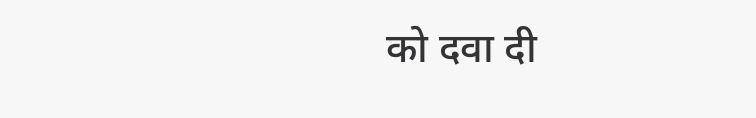को दवा दी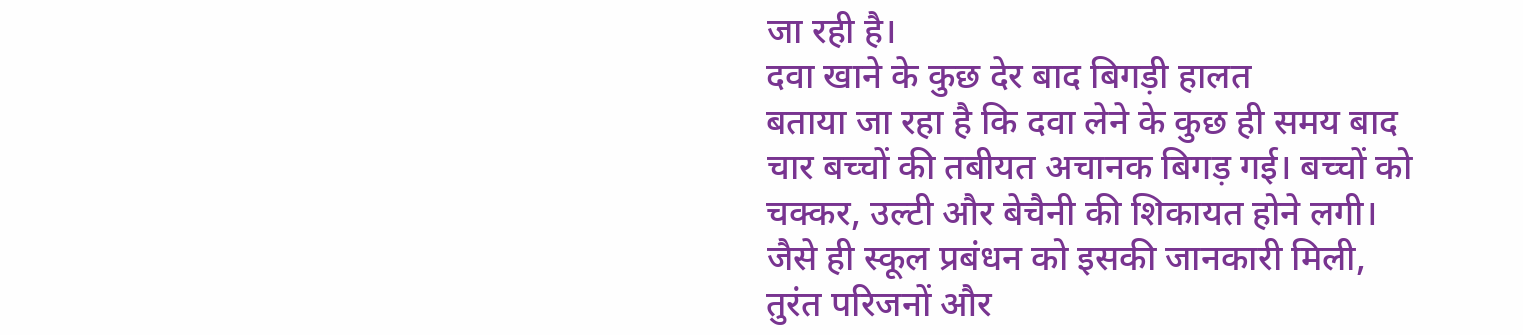जा रही है।
दवा खाने के कुछ देर बाद बिगड़ी हालत
बताया जा रहा है कि दवा लेने के कुछ ही समय बाद चार बच्चों की तबीयत अचानक बिगड़ गई। बच्चों को चक्कर, उल्टी और बेचैनी की शिकायत होने लगी। जैसे ही स्कूल प्रबंधन को इसकी जानकारी मिली, तुरंत परिजनों और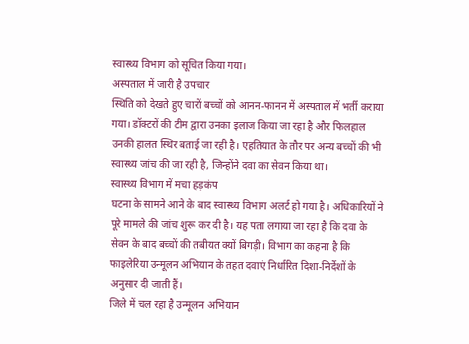स्वास्थ्य विभाग को सूचित किया गया।
अस्पताल में जारी है उपचार
स्थिति को देखते हुए चारों बच्चों को आनन-फानन में अस्पताल में भर्ती कराया गया। डॉक्टरों की टीम द्वारा उनका इलाज किया जा रहा है और फिलहाल उनकी हालत स्थिर बताई जा रही है। एहतियात के तौर पर अन्य बच्चों की भी स्वास्थ्य जांच की जा रही है, जिन्होंने दवा का सेवन किया था।
स्वास्थ्य विभाग में मचा हड़कंप
घटना के सामने आने के बाद स्वास्थ्य विभाग अलर्ट हो गया है। अधिकारियों ने पूरे मामले की जांच शुरू कर दी है। यह पता लगाया जा रहा है कि दवा के सेवन के बाद बच्चों की तबीयत क्यों बिगड़ी। विभाग का कहना है कि फाइलेरिया उन्मूलन अभियान के तहत दवाएं निर्धारित दिशा-निर्देशों के अनुसार दी जाती हैं।
जिले में चल रहा है उन्मूलन अभियान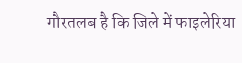गौरतलब है कि जिले में फाइलेरिया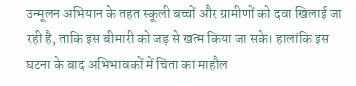उन्मूलन अभियान के तहत स्कूली बच्चों और ग्रामीणों को दवा खिलाई जा रही है, ताकि इस बीमारी को जड़ से खत्म किया जा सके। हालांकि इस घटना के बाद अभिभावकों में चिंता का माहौल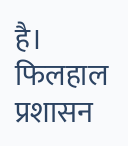है।
फिलहाल प्रशासन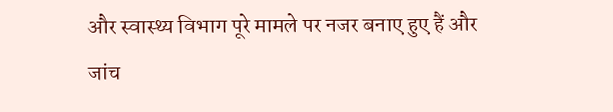और स्वास्थ्य विभाग पूरे मामले पर नजर बनाए हुए हैं और जांच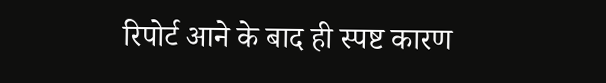रिपोर्ट आने के बाद ही स्पष्ट कारण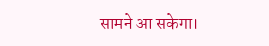सामने आ सकेगा।